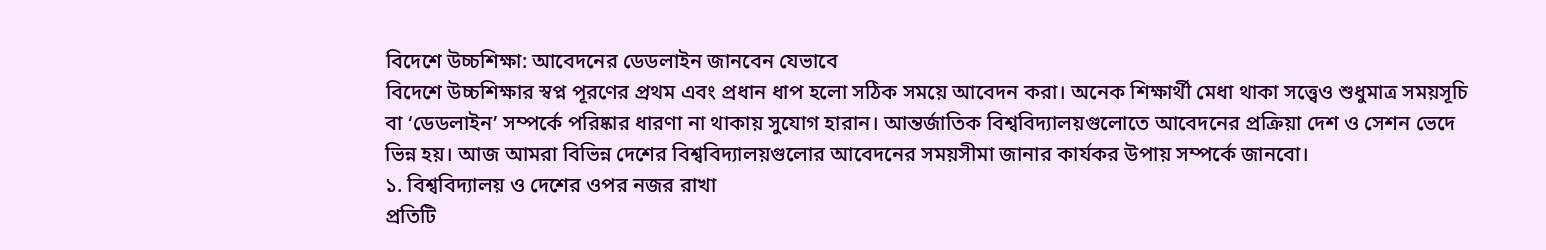বিদেশে উচ্চশিক্ষা: আবেদনের ডেডলাইন জানবেন যেভাবে
বিদেশে উচ্চশিক্ষার স্বপ্ন পূরণের প্রথম এবং প্রধান ধাপ হলো সঠিক সময়ে আবেদন করা। অনেক শিক্ষার্থী মেধা থাকা সত্ত্বেও শুধুমাত্র সময়সূচি বা ‘ডেডলাইন’ সম্পর্কে পরিষ্কার ধারণা না থাকায় সুযোগ হারান। আন্তর্জাতিক বিশ্ববিদ্যালয়গুলোতে আবেদনের প্রক্রিয়া দেশ ও সেশন ভেদে ভিন্ন হয়। আজ আমরা বিভিন্ন দেশের বিশ্ববিদ্যালয়গুলোর আবেদনের সময়সীমা জানার কার্যকর উপায় সম্পর্কে জানবো।
১. বিশ্ববিদ্যালয় ও দেশের ওপর নজর রাখা
প্রতিটি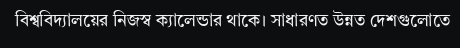বিশ্ববিদ্যালয়ের নিজস্ব ক্যালেন্ডার থাকে। সাধারণত উন্নত দেশগুলোতে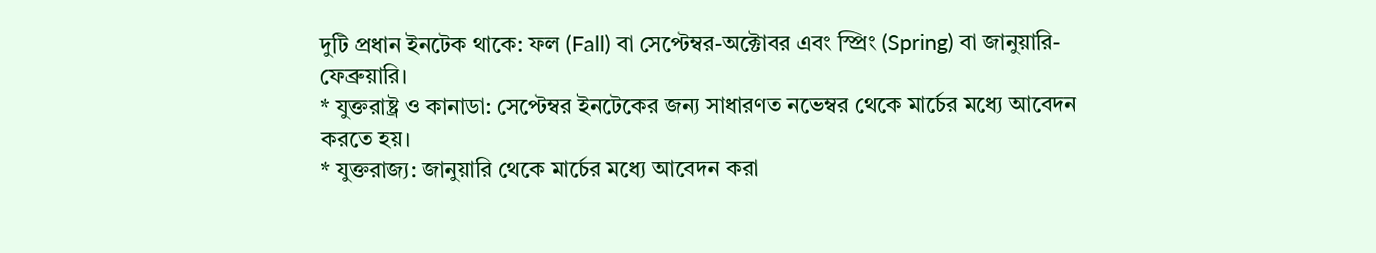দুটি প্রধান ইনটেক থাকে: ফল (Fall) বা সেপ্টেম্বর-অক্টোবর এবং স্প্রিং (Spring) বা জানুয়ারি-ফেব্রুয়ারি।
* যুক্তরাষ্ট্র ও কানাডা: সেপ্টেম্বর ইনটেকের জন্য সাধারণত নভেম্বর থেকে মার্চের মধ্যে আবেদন করতে হয়।
* যুক্তরাজ্য: জানুয়ারি থেকে মার্চের মধ্যে আবেদন করা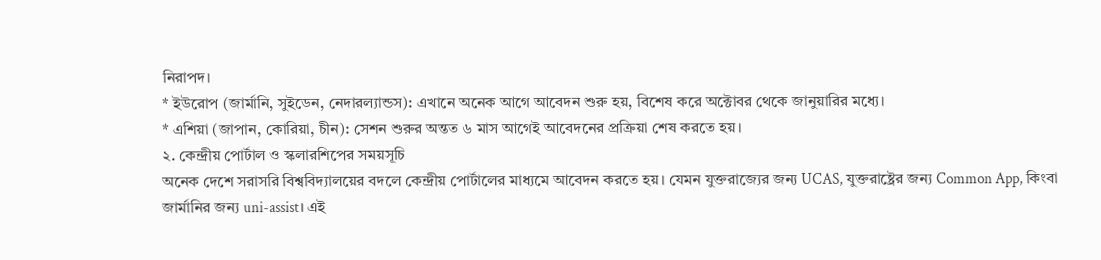নিরাপদ।
* ইউরোপ (জার্মানি, সুইডেন, নেদারল্যান্ডস): এখানে অনেক আগে আবেদন শুরু হয়, বিশেষ করে অক্টোবর থেকে জানুয়ারির মধ্যে।
* এশিয়া (জাপান, কোরিয়া, চীন): সেশন শুরুর অন্তত ৬ মাস আগেই আবেদনের প্রক্রিয়া শেষ করতে হয়।
২. কেন্দ্রীয় পোর্টাল ও স্কলারশিপের সময়সূচি
অনেক দেশে সরাসরি বিশ্ববিদ্যালয়ের বদলে কেন্দ্রীয় পোর্টালের মাধ্যমে আবেদন করতে হয়। যেমন যুক্তরাজ্যের জন্য UCAS, যুক্তরাষ্ট্রের জন্য Common App, কিংবা জার্মানির জন্য uni-assist। এই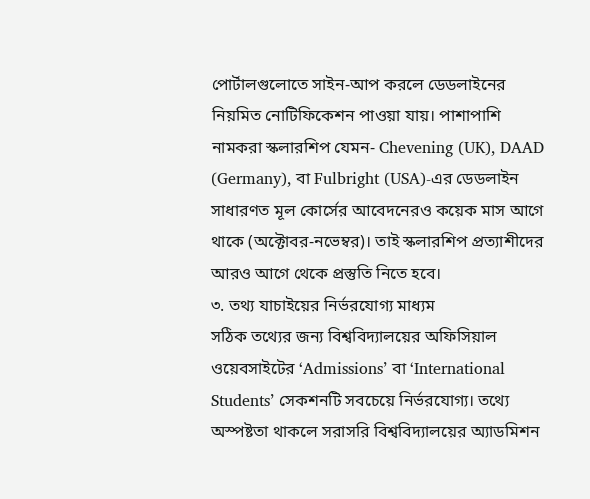পোর্টালগুলোতে সাইন-আপ করলে ডেডলাইনের নিয়মিত নোটিফিকেশন পাওয়া যায়। পাশাপাশি নামকরা স্কলারশিপ যেমন- Chevening (UK), DAAD (Germany), বা Fulbright (USA)-এর ডেডলাইন সাধারণত মূল কোর্সের আবেদনেরও কয়েক মাস আগে থাকে (অক্টোবর-নভেম্বর)। তাই স্কলারশিপ প্রত্যাশীদের আরও আগে থেকে প্রস্তুতি নিতে হবে।
৩. তথ্য যাচাইয়ের নির্ভরযোগ্য মাধ্যম
সঠিক তথ্যের জন্য বিশ্ববিদ্যালয়ের অফিসিয়াল ওয়েবসাইটের ‘Admissions’ বা ‘International Students’ সেকশনটি সবচেয়ে নির্ভরযোগ্য। তথ্যে অস্পষ্টতা থাকলে সরাসরি বিশ্ববিদ্যালয়ের অ্যাডমিশন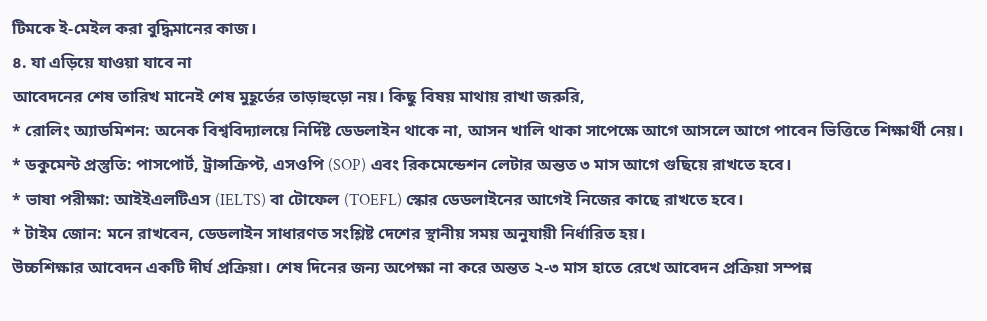টিমকে ই-মেইল করা বুদ্ধিমানের কাজ।
৪. যা এড়িয়ে যাওয়া যাবে না
আবেদনের শেষ তারিখ মানেই শেষ মুহূর্তের তাড়াহুড়ো নয়। কিছু বিষয় মাথায় রাখা জরুরি,
* রোলিং অ্যাডমিশন: অনেক বিশ্ববিদ্যালয়ে নির্দিষ্ট ডেডলাইন থাকে না, আসন খালি থাকা সাপেক্ষে আগে আসলে আগে পাবেন ভিত্তিতে শিক্ষার্থী নেয়।
* ডকুমেন্ট প্রস্তুতি: পাসপোর্ট, ট্রান্সক্রিপ্ট, এসওপি (SOP) এবং রিকমেন্ডেশন লেটার অন্তত ৩ মাস আগে গুছিয়ে রাখতে হবে।
* ভাষা পরীক্ষা: আইইএলটিএস (IELTS) বা টোফেল (TOEFL) স্কোর ডেডলাইনের আগেই নিজের কাছে রাখতে হবে।
* টাইম জোন: মনে রাখবেন, ডেডলাইন সাধারণত সংশ্লিষ্ট দেশের স্থানীয় সময় অনুযায়ী নির্ধারিত হয়।
উচ্চশিক্ষার আবেদন একটি দীর্ঘ প্রক্রিয়া। শেষ দিনের জন্য অপেক্ষা না করে অন্তত ২-৩ মাস হাতে রেখে আবেদন প্রক্রিয়া সম্পন্ন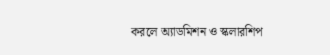করলে অ্যাডমিশন ও স্কলারশিপ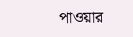পাওয়ার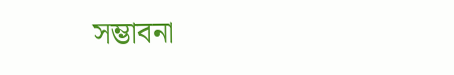সম্ভাবনা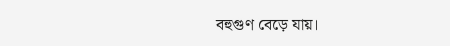বহুগুণ বেড়ে যায়।